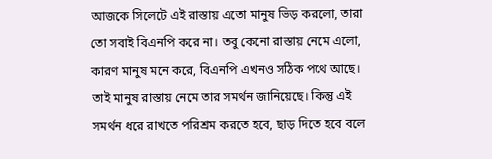আজকে সিলেটে এই রাস্তায় এতো মানুষ ভিড় করলো, তারা তো সবাই বিএনপি করে না। তবু কেনো রাস্তায় নেমে এলো, কারণ মানুষ মনে করে, বিএনপি এখনও সঠিক পথে আছে। তাই মানুষ রাস্তায় নেমে তার সমর্থন জানিয়েছে। কিন্তু এই সমর্থন ধরে রাখতে পরিশ্রম করতে হবে, ছাড় দিতে হবে বলে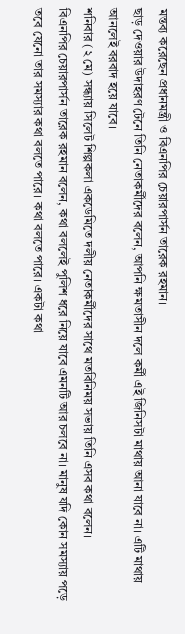মন্তব্য করেছেন প্রধানমন্ত্রী ও বিএনপির চেয়ারপার্সন তারেক রহমান।
ছাড় দেওয়ার উদাহরণ টেনে তিনি নেতাকর্মীদের বলেন, আপনি ক্ষমতাসীন দলে কর্মী এই জিনিসটা মাথায় আনা যাবে না। এটি মাথায় আনলেই বরবাদ হয়ে যাবে।
শনিবার (২ মে) সন্ধ্যায় সিলেট শিল্পকলা একডেমিতে দলীয় নেতাকর্মীদের সাথে মতবিনিময় সভায় তিনি এসব কথা বলেন।
বিএনপির চেয়ারপার্সন তারেক রহমান বলেন, কথা বললেই পুলিশ ধরে নিয়ে যাবে এমনটি আর চলবে না। মানুষ যদি কোন সমস্যায় পড়ে তবে যেনো তার সমস্যার কথা বলতে পারে। কথা বলতে পারে। একটা কথা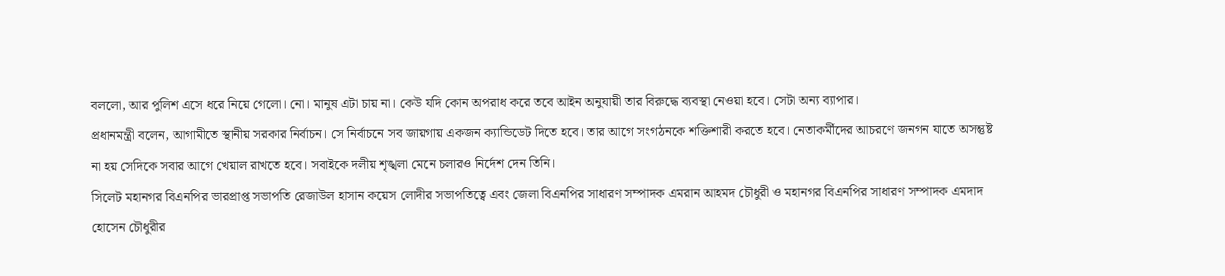বললো, আর পুলিশ এসে ধরে নিয়ে গেলো। নো। মানুষ এটা চায় না। কেউ যদি কোন অপরাধ করে তবে আইন অনুযায়ী তার বিরুদ্ধে ব্যবস্থা নেওয়া হবে। সেটা অন্য ব্যাপার।
প্রধানমন্ত্রী বলেন, আগামীতে স্থানীয় সরকার নির্বাচন। সে নির্বাচনে সব জায়গায় একজন ক্যান্ডিডেট দিতে হবে। তার আগে সংগঠনকে শক্তিশারী করতে হবে। নেতাকর্মীদের আচরণে জনগন যাতে অসন্তুষ্ট না হয় সেদিকে সবার আগে খেয়াল রাখতে হবে। সবাইকে দলীয় শৃঙ্খলা মেনে চলারও নির্দেশ দেন তিনি।
সিলেট মহানগর বিএনপির ভারপ্রাপ্ত সভাপতি রেজাউল হাসান কয়েস লোদীর সভাপতিত্বে এবং জেলা বিএনপির সাধারণ সম্পাদক এমরান আহমদ চৌধুরী ও মহানগর বিএনপির সাধারণ সম্পাদক এমদাদ হোসেন চৌধুরীর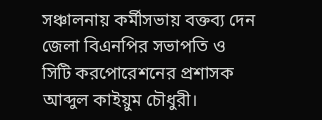সঞ্চালনায় কর্মীসভায় বক্তব্য দেন জেলা বিএনপির সভাপতি ও সিটি করপোরেশনের প্রশাসক আব্দুল কাইয়ুম চৌধুরী।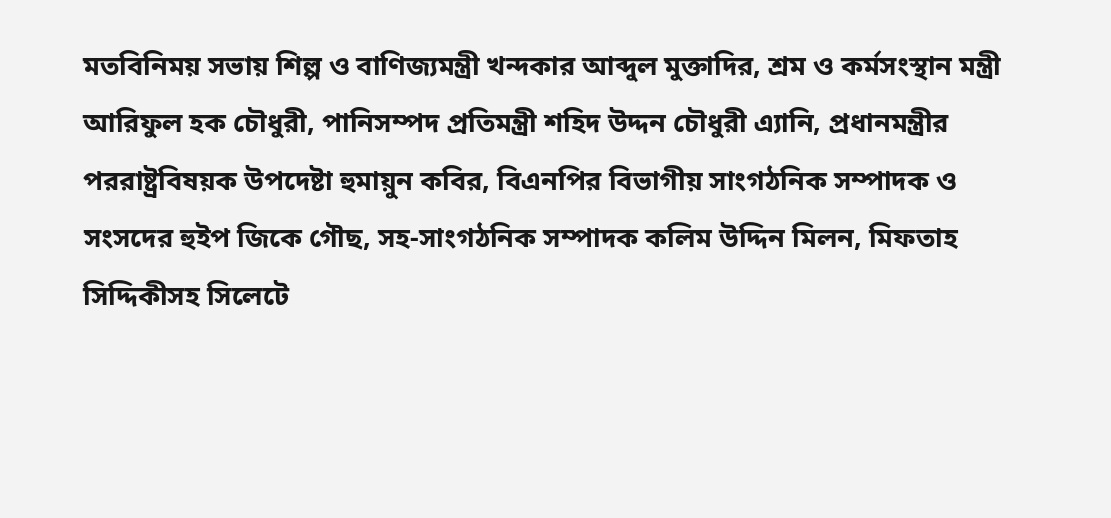মতবিনিময় সভায় শিল্প ও বাণিজ্যমন্ত্রী খন্দকার আব্দুল মুক্তাদির, শ্রম ও কর্মসংস্থান মন্ত্রী আরিফুল হক চৌধুরী, পানিসম্পদ প্রতিমন্ত্রী শহিদ উদ্দন চৌধুরী এ্যানি, প্রধানমন্ত্রীর পররাষ্ট্রবিষয়ক উপদেষ্টা হুমায়ুন কবির, বিএনপির বিভাগীয় সাংগঠনিক সম্পাদক ও সংসদের হুইপ জিকে গৌছ, সহ-সাংগঠনিক সম্পাদক কলিম উদ্দিন মিলন, মিফতাহ সিদ্দিকীসহ সিলেটে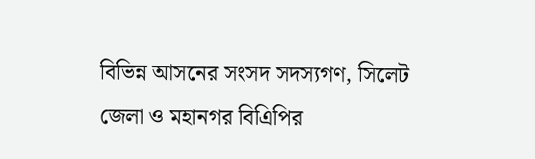বিভিন্ন আসনের সংসদ সদস্যগণ, সিলেট জেলা ও মহানগর বিএিপির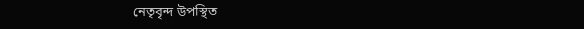নেতৃবৃন্দ উপস্থিত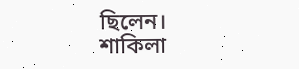ছিলেন।
শাকিলা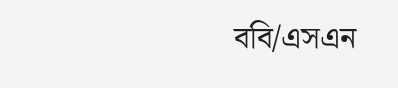ববি/এসএন